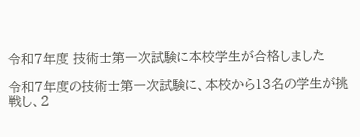令和7年度 技術士第一次試験に本校学生が合格しました

令和7年度の技術士第一次試験に、本校から13名の学生が挑戦し、2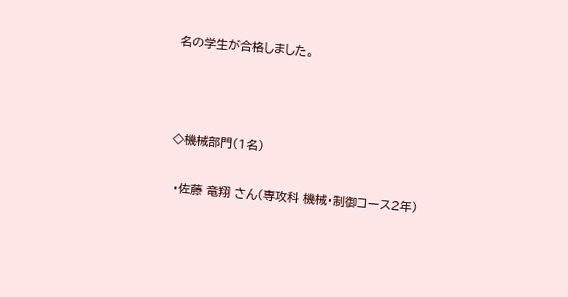名の学生が合格しました。



◇機械部門(1名)

 ・佐藤 竜翔 さん(専攻科 機械・制御コース2年)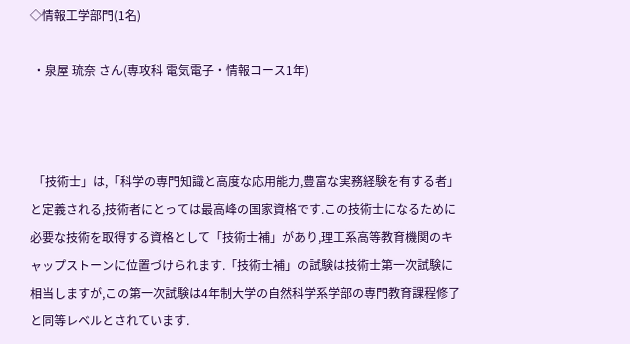◇情報工学部門(1名)

 ・泉屋 琉奈 さん(専攻科 電気電子・情報コース1年)



 「技術士」は,「科学の専門知識と高度な応用能力,豊富な実務経験を有する者」と定義される,技術者にとっては最高峰の国家資格です.この技術士になるために必要な技術を取得する資格として「技術士補」があり,理工系高等教育機関のキャップストーンに位置づけられます.「技術士補」の試験は技術士第一次試験に相当しますが,この第一次試験は4年制大学の自然科学系学部の専門教育課程修了と同等レベルとされています.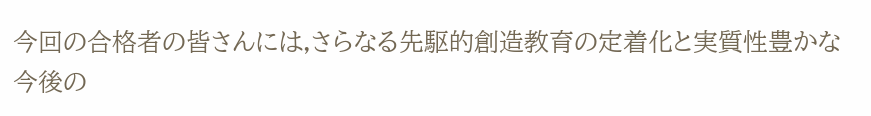今回の合格者の皆さんには,さらなる先駆的創造教育の定着化と実質性豊かな今後の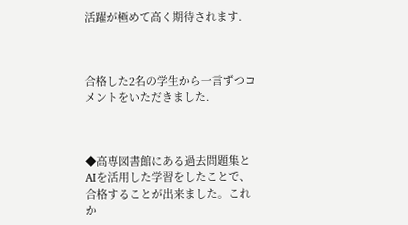活躍が極めて高く期待されます.



合格した2名の学生から一言ずつコメントをいただきました.



◆高専図書館にある過去問題集とAIを活用した学習をしたことで、合格することが出来ました。これか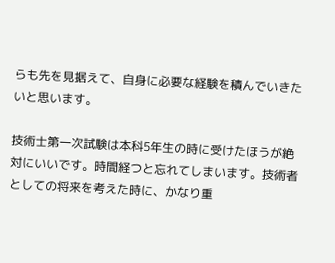らも先を見据えて、自身に必要な経験を積んでいきたいと思います。

技術士第一次試験は本科5年生の時に受けたほうが絶対にいいです。時間経つと忘れてしまいます。技術者としての将来を考えた時に、かなり重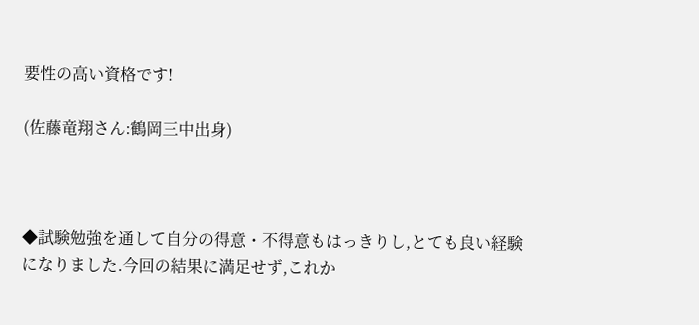要性の高い資格です!

(佐藤竜翔さん:鶴岡三中出身)



◆試験勉強を通して自分の得意・不得意もはっきりし,とても良い経験になりました.今回の結果に満足せず,これか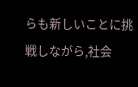らも新しいことに挑戦しながら,社会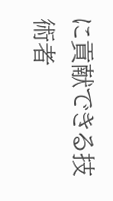に貢献できる技術者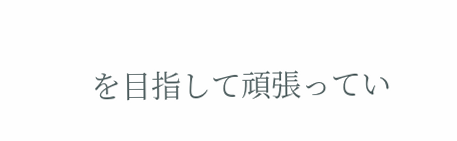を目指して頑張ってい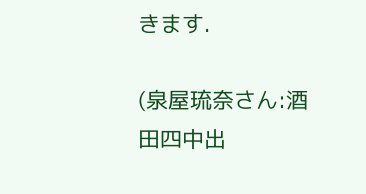きます.

(泉屋琉奈さん:酒田四中出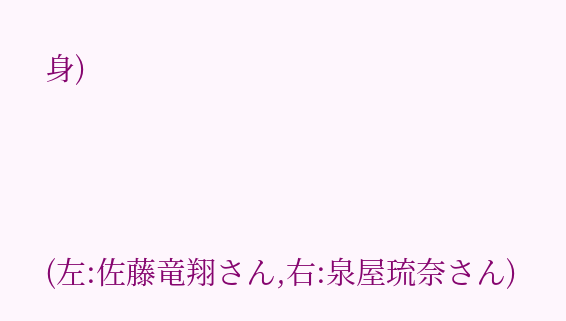身)



(左:佐藤竜翔さん,右:泉屋琉奈さん)